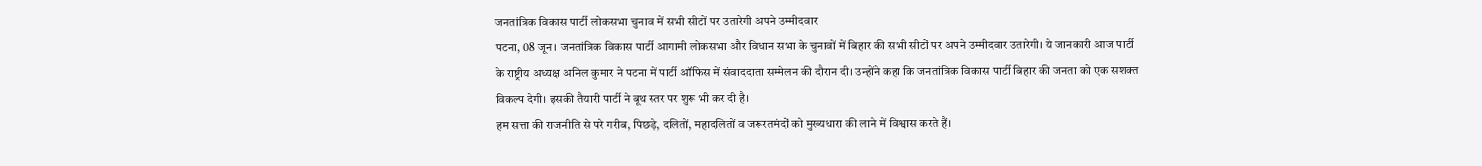जनतांत्रिक विकास पार्टी लोकसभा चुनाव में सभी सीटों पर उतारेगी अपने उम्मीदवार
पटना, 08 जून। जनतांत्रिक विकास पार्टी आगामी लोकसभा और विधान सभा के चुनावों में बिहार की सभी सीटों पर अपने उम्मीदवार उतारेगी। ये जानकारी आज पार्टी के राष्ट्रीय अध्यक्ष अनिल कुमार ने पटना में पार्टी ऑफिस में संवाददाता सम्मेलन की दौरान दी। उन्होंने कहा कि जनतांत्रिक विकास पार्टी बिहार की जनता को एक सशक्त विकल्प देगी। इसकी तैयारी पार्टी ने बूथ स्तर पर शुरू भी कर दी है।
हम सत्ता की राजनीति से परे गरीब, पिछड़े, दलितों, महादलितों व जरूरतमंदों को मुख्यधारा की लाने में विश्वास करते हैं।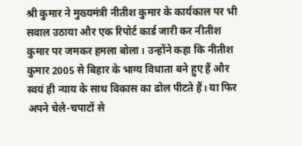श्री कुमार ने मुख्यमंत्री नीतीश कुमार के कार्यकाल पर भी सवाल उठाया और एक रिपोर्ट कार्ड जारी कर नीतीश कुमार पर जमकर हमला बोला। उन्होंने कहा कि नीतीश कुमार 2005 से बिहार के भाग्य विधाता बने हुए हैं और स्वयं ही न्याय के साथ विकास का ढोल पीटते हैं। या फिर अपने चेले-चपाटों से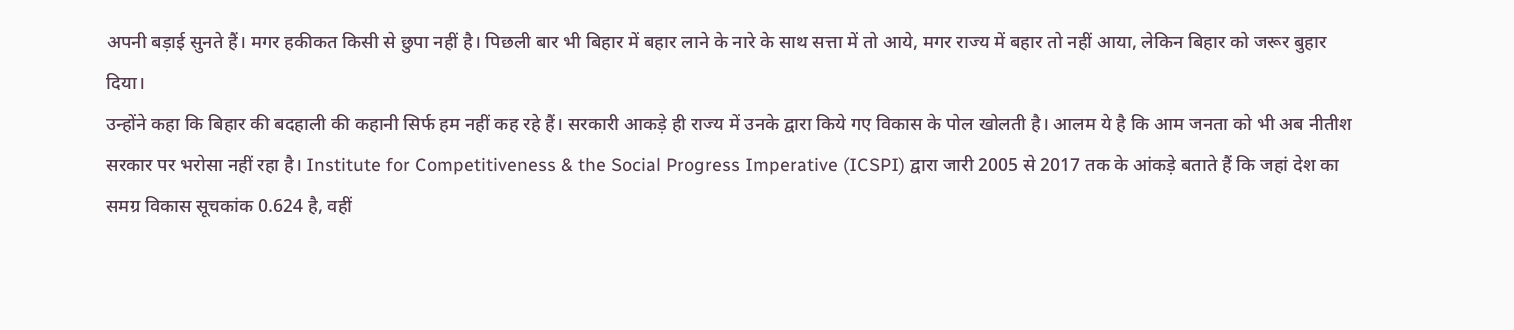अपनी बड़ाई सुनते हैं। मगर हकीकत किसी से छुपा नहीं है। पिछली बार भी बिहार में बहार लाने के नारे के साथ सत्ता में तो आये, मगर राज्य में बहार तो नहीं आया, लेकिन बिहार को जरूर बुहार दिया।
उन्होंने कहा कि बिहार की बदहाली की कहानी सिर्फ हम नहीं कह रहे हैं। सरकारी आकड़े ही राज्य में उनके द्वारा किये गए विकास के पोल खोलती है। आलम ये है कि आम जनता को भी अब नीतीश सरकार पर भरोसा नहीं रहा है। Institute for Competitiveness & the Social Progress Imperative (ICSPI) द्वारा जारी 2005 से 2017 तक के आंकड़े बताते हैं कि जहां देश का समग्र विकास सूचकांक 0.624 है, वहीं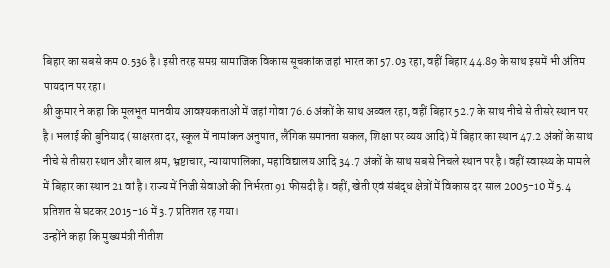बिहार का सबसे कम 0.536 है। इसी तरह समग्र सामाजिक विकास सूचकांक जहां भारत का 57.03 रहा, वहीं बिहार 44.89 के साथ इसमें भी अंतिम पायदान पर रहा।
श्री कुमार ने कहा कि मूलभूत मानवीय आवश्यकताओं में जहां गोवा 76.6 अंकों के साथ अव्वल रहा, वहीं बिहार 52.7 के साथ नीचे से तीसरे स्थान पर है। भलाई की बुनियाद (साक्षरता दर, स्कूल में नामांकन अनुपात, लैंगिक समानता सकल, शिक्षा पर व्यय आदि) में बिहार का स्थान 47.2 अंकों के साथ नीचे से तीसरा स्थान और बाल श्रम, भ्रष्टाचार, न्यायापालिका, महाविद्यालय आदि 34.7 अंकों के साथ सबसे निचले स्थान पर है। वहीं स्वास्थ्य के मामले में बिहार का स्थान 21 वां है। राज्य में निजी सेवाओं की निर्भरता 91 फीसदी है। वहीं, खेती एवं संबंद्ध क्षेत्रों में विकास दर साल 2005-10 में 5.4 प्रतिशत से घटकर 2015-16 में 3.7 प्रतिशत रह गया।
उन्होंने कहा कि मुख्यमंत्री नीतीश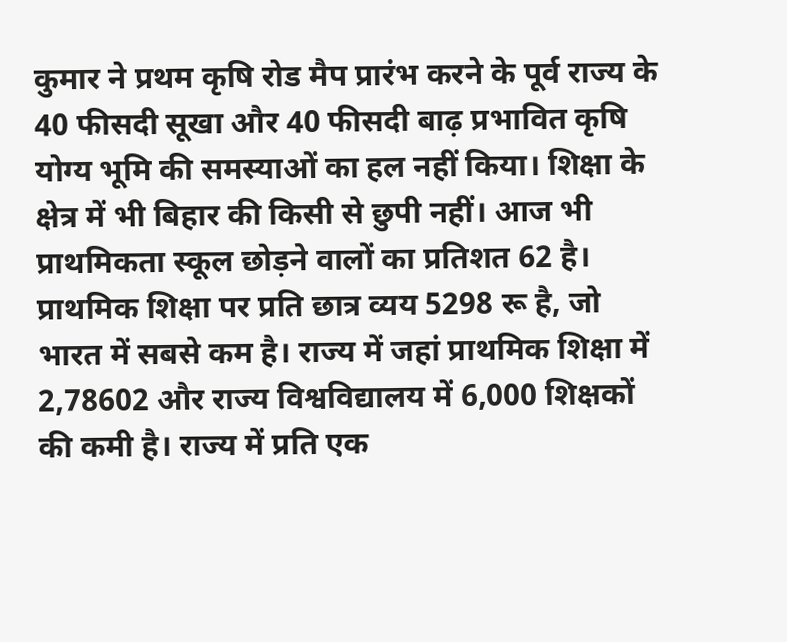कुमार ने प्रथम कृषि रोड मैप प्रारंभ करने के पूर्व राज्य के 40 फीसदी सूखा और 40 फीसदी बाढ़ प्रभावित कृषि योग्य भूमि की समस्याओं का हल नहीं किया। शिक्षा के क्षेत्र में भी बिहार की किसी से छुपी नहीं। आज भी प्राथमिकता स्कूल छोड़ने वालों का प्रतिशत 62 है। प्राथमिक शिक्षा पर प्रति छात्र व्यय 5298 रू है, जो भारत में सबसे कम है। राज्य में जहां प्राथमिक शिक्षा में 2,78602 और राज्य विश्वविद्यालय में 6,000 शिक्षकों की कमी है। राज्य में प्रति एक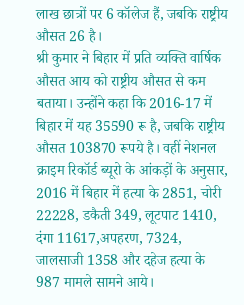लाख छात्रों पर 6 कॉलेज हैं, जबकि राष्ट्रीय औसत 26 है।
श्री कुमार ने बिहार में प्रति व्यक्ति वार्षिक औसत आय को राष्ट्रीय औसत से कम बताया। उन्होंने कहा कि 2016-17 में बिहार में यह 35590 रू है, जबकि राष्ट्रीय औसत 103870 रूपये है। वहीं नेशनल क्राइम रिकॉर्ड ब्यूरो के आंकड़ों के अनुसार, 2016 में बिहार में हत्या के 2851, चोरी 22228, डकैती 349, लूटपाट 1410, दंगा 11617,अपहरण, 7324, जालसाजी 1358 और दहेज हत्या के 987 मामले सामने आये।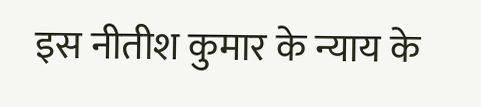इस नीतीश कुमार के न्याय के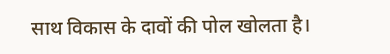साथ विकास के दावों की पोल खोलता है।